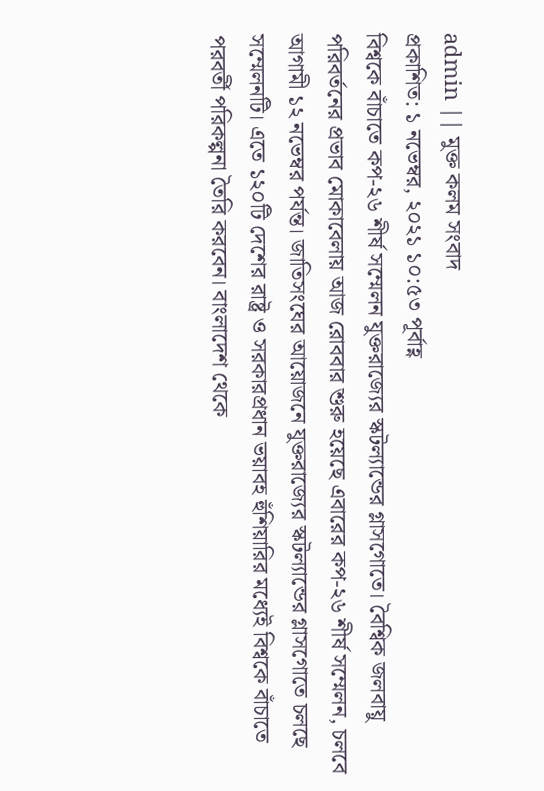admin || মুক্ত কলম সংবাদ
প্রকাশিত: ১ নভেম্বর, ২০২১ ১০:৫৩ পূর্বাহ্ণ
বিশ্বকে বাঁচাতে কপ-২৬ শীর্ষ সম্মেলন যুক্তরাজ্যের স্কটল্যান্ডের গ্লাসগোতে। বৈশ্বিক জলবায়ু পরিবর্তনের প্রভাব মোকাবেলায় আজ রোববার শুরু হয়েছে এবারের কপ-২৬ শীর্ষ সম্মেলন, চলবে আগামী ১২ নভেম্বর পর্যন্ত। জাতিসংঘের আয়োজনে যুক্তরাজ্যের স্কটল্যান্ডের গ্লাসগোতে চলছে সম্মেলনটি। এতে ১২০টি দেশের রাষ্ট্র ও সরকারপ্রধান ভয়াবহ হুঁশিয়ারির মধ্যেই বিশ্বকে বাঁচাতে পরবর্তী পরিকল্পনা তৈরি করবেন। বাংলাদেশ থেকে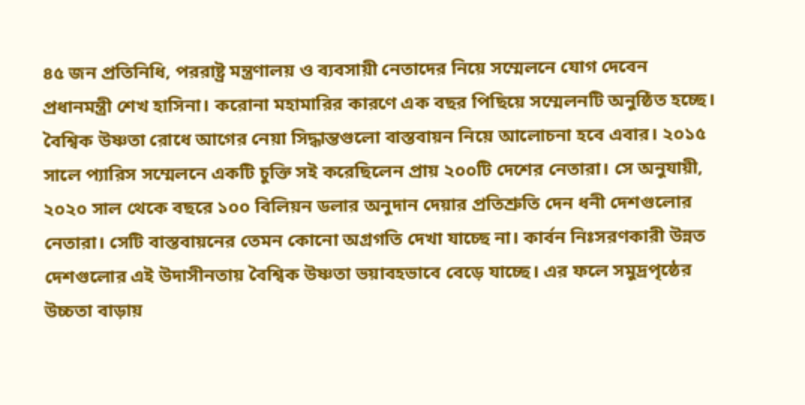৪৫ জন প্রতিনিধি, পররাষ্ট্র মন্ত্রণালয় ও ব্যবসায়ী নেতাদের নিয়ে সম্মেলনে যোগ দেবেন প্রধানমন্ত্রী শেখ হাসিনা। করোনা মহামারির কারণে এক বছর পিছিয়ে সম্মেলনটি অনুষ্ঠিত হচ্ছে।
বৈশ্বিক উষ্ণতা রোধে আগের নেয়া সিদ্ধান্তগুলো বাস্তবায়ন নিয়ে আলোচনা হবে এবার। ২০১৫ সালে প্যারিস সম্মেলনে একটি চুক্তি সই করেছিলেন প্রায় ২০০টি দেশের নেতারা। সে অনুযায়ী, ২০২০ সাল থেকে বছরে ১০০ বিলিয়ন ডলার অনুদান দেয়ার প্রতিশ্রুতি দেন ধনী দেশগুলোর নেতারা। সেটি বাস্তবায়নের তেমন কোনো অগ্রগতি দেখা যাচ্ছে না। কার্বন নিঃসরণকারী উন্নত দেশগুলোর এই উদাসীনতায় বৈশ্বিক উষ্ণতা ভয়াবহভাবে বেড়ে যাচ্ছে। এর ফলে সমুদ্রপৃষ্ঠের উচ্চতা বাড়ায়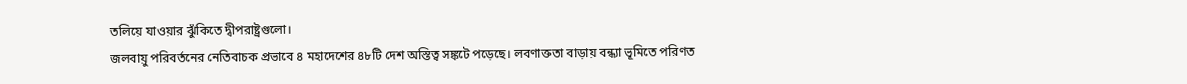তলিয়ে যাওয়ার ঝুঁকিতে দ্বীপরাষ্ট্রগুলো।
জলবায়ু পরিবর্তনের নেতিবাচক প্রভাবে ৪ মহাদেশের ৪৮টি দেশ অস্তিত্ব সঙ্কটে পড়েছে। লবণাক্ততা বাড়ায় বন্ধ্যা ভূমিতে পরিণত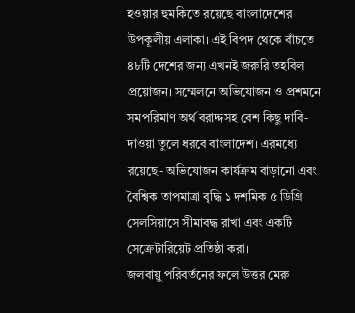হওয়ার হুমকিতে রয়েছে বাংলাদেশের উপকূলীয় এলাকা। এই বিপদ থেকে বাঁচতে ৪৮টি দেশের জন্য এখনই জরুরি তহবিল প্রয়োজন। সম্মেলনে অভিযোজন ও প্রশমনে সমপরিমাণ অর্থ বরাদ্দসহ বেশ কিছু দাবি-দাওয়া তুলে ধরবে বাংলাদেশ। এরমধ্যে রয়েছে- অভিযোজন কার্যক্রম বাড়ানো এবং বৈশ্বিক তাপমাত্রা বৃদ্ধি ১ দশমিক ৫ ডিগ্রি সেলসিয়াসে সীমাবদ্ধ রাখা এবং একটি সেক্রেটারিয়েট প্রতিষ্ঠা করা।
জলবায়ু পরিবর্তনের ফলে উত্তর মেরু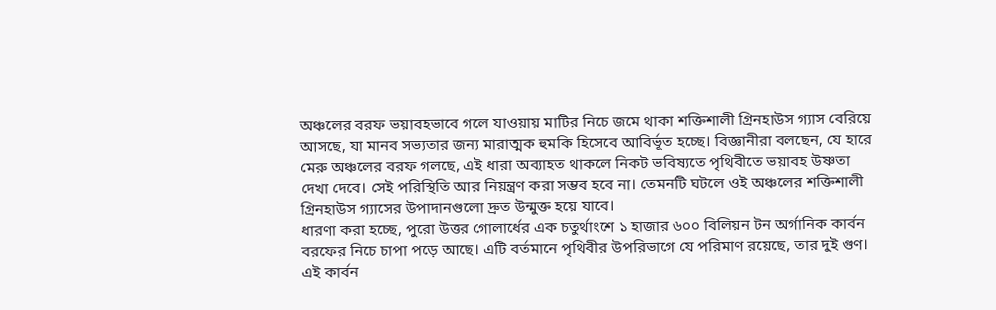অঞ্চলের বরফ ভয়াবহভাবে গলে যাওয়ায় মাটির নিচে জমে থাকা শক্তিশালী গ্রিনহাউস গ্যাস বেরিয়ে আসছে, যা মানব সভ্যতার জন্য মারাত্মক হুমকি হিসেবে আবির্ভূত হচ্ছে। বিজ্ঞানীরা বলছেন, যে হারে মেরু অঞ্চলের বরফ গলছে, এই ধারা অব্যাহত থাকলে নিকট ভবিষ্যতে পৃথিবীতে ভয়াবহ উষ্ণতা দেখা দেবে। সেই পরিস্থিতি আর নিয়ন্ত্রণ করা সম্ভব হবে না। তেমনটি ঘটলে ওই অঞ্চলের শক্তিশালী গ্রিনহাউস গ্যাসের উপাদানগুলো দ্রুত উন্মুক্ত হয়ে যাবে।
ধারণা করা হচ্ছে, পুরো উত্তর গোলার্ধের এক চতুর্থাংশে ১ হাজার ৬০০ বিলিয়ন টন অর্গানিক কার্বন বরফের নিচে চাপা পড়ে আছে। এটি বর্তমানে পৃথিবীর উপরিভাগে যে পরিমাণ রয়েছে, তার দুই গুণ। এই কার্বন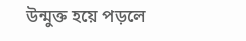উন্মুক্ত হয়ে পড়লে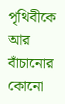পৃথিবীকে আর বাঁচানোর কোনো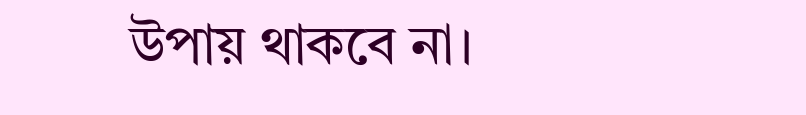উপায় থাকবে না।